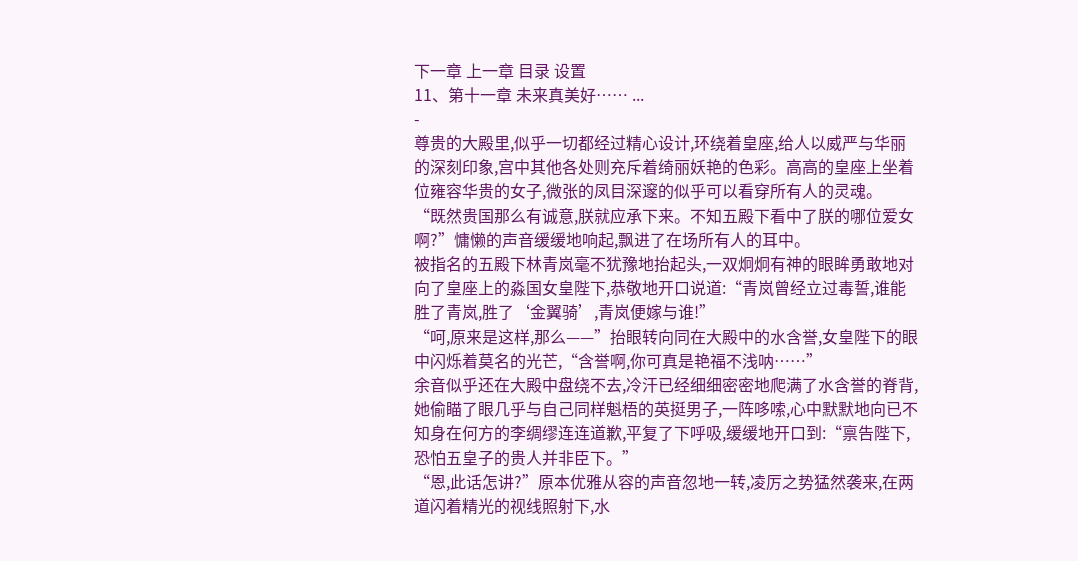下一章 上一章 目录 设置
11、第十一章 未来真美好…… ...
-
尊贵的大殿里,似乎一切都经过精心设计,环绕着皇座,给人以威严与华丽的深刻印象,宫中其他各处则充斥着绮丽妖艳的色彩。高高的皇座上坐着位雍容华贵的女子,微张的凤目深邃的似乎可以看穿所有人的灵魂。
“既然贵国那么有诚意,朕就应承下来。不知五殿下看中了朕的哪位爱女啊?”慵懒的声音缓缓地响起,飘进了在场所有人的耳中。
被指名的五殿下林青岚毫不犹豫地抬起头,一双炯炯有神的眼眸勇敢地对向了皇座上的淼国女皇陛下,恭敬地开口说道:“青岚曾经立过毒誓,谁能胜了青岚,胜了‘金翼骑’,青岚便嫁与谁!”
“呵,原来是这样,那么——”抬眼转向同在大殿中的水含誉,女皇陛下的眼中闪烁着莫名的光芒,“含誉啊,你可真是艳福不浅呐……”
余音似乎还在大殿中盘绕不去,冷汗已经细细密密地爬满了水含誉的脊背,她偷瞄了眼几乎与自己同样魁梧的英挺男子,一阵哆嗦,心中默默地向已不知身在何方的李绸缪连连道歉,平复了下呼吸,缓缓地开口到:“禀告陛下,恐怕五皇子的贵人并非臣下。”
“恩,此话怎讲?”原本优雅从容的声音忽地一转,凌厉之势猛然袭来,在两道闪着精光的视线照射下,水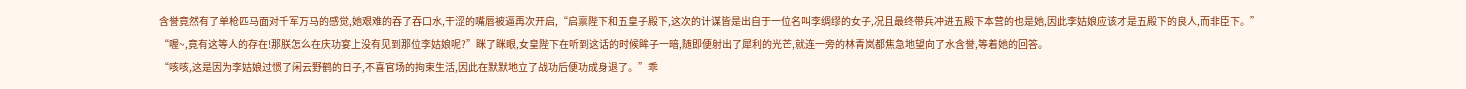含誉竟然有了单枪匹马面对千军万马的感觉,她艰难的吞了吞口水,干涩的嘴唇被逼再次开启,“启禀陛下和五皇子殿下,这次的计谋皆是出自于一位名叫李绸缪的女子,况且最终带兵冲进五殿下本营的也是她,因此李姑娘应该才是五殿下的良人,而非臣下。”
“喔~,竟有这等人的存在!那朕怎么在庆功宴上没有见到那位李姑娘呢?”眯了眯眼,女皇陛下在听到这话的时候眸子一暗,随即便射出了犀利的光芒,就连一旁的林青岚都焦急地望向了水含誉,等着她的回答。
“咳咳,这是因为李姑娘过惯了闲云野鹤的日子,不喜官场的拘束生活,因此在默默地立了战功后便功成身退了。”乖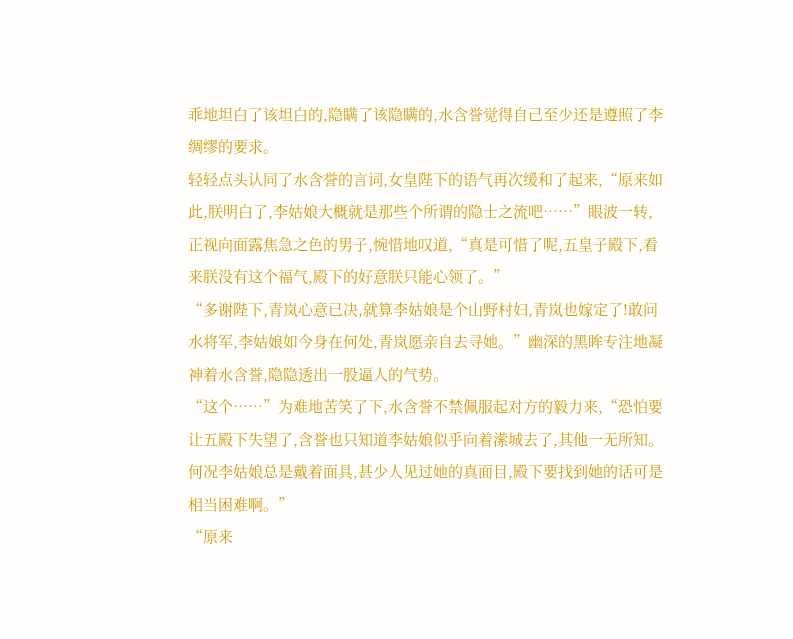乖地坦白了该坦白的,隐瞒了该隐瞒的,水含誉觉得自己至少还是遵照了李绸缪的要求。
轻轻点头认同了水含誉的言词,女皇陛下的语气再次缓和了起来,“原来如此,朕明白了,李姑娘大概就是那些个所谓的隐士之流吧……”眼波一转,正视向面露焦急之色的男子,惋惜地叹道,“真是可惜了呢,五皇子殿下,看来朕没有这个福气,殿下的好意朕只能心领了。”
“多谢陛下,青岚心意已决,就算李姑娘是个山野村妇,青岚也嫁定了!敢问水将军,李姑娘如今身在何处,青岚愿亲自去寻她。”幽深的黑眸专注地凝神着水含誉,隐隐透出一股逼人的气势。
“这个……”为难地苦笑了下,水含誉不禁佩服起对方的毅力来,“恐怕要让五殿下失望了,含誉也只知道李姑娘似乎向着潆城去了,其他一无所知。何况李姑娘总是戴着面具,甚少人见过她的真面目,殿下要找到她的话可是相当困难啊。”
“原来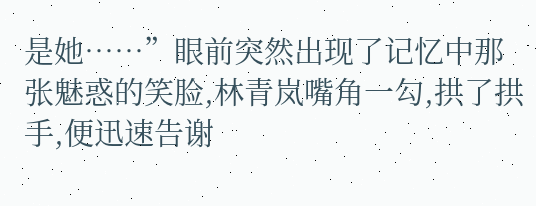是她……”眼前突然出现了记忆中那张魅惑的笑脸,林青岚嘴角一勾,拱了拱手,便迅速告谢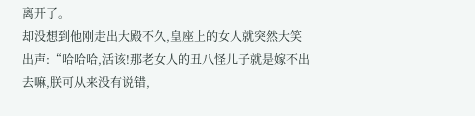离开了。
却没想到他刚走出大殿不久,皇座上的女人就突然大笑出声:“哈哈哈,活该!那老女人的丑八怪儿子就是嫁不出去嘛,朕可从来没有说错,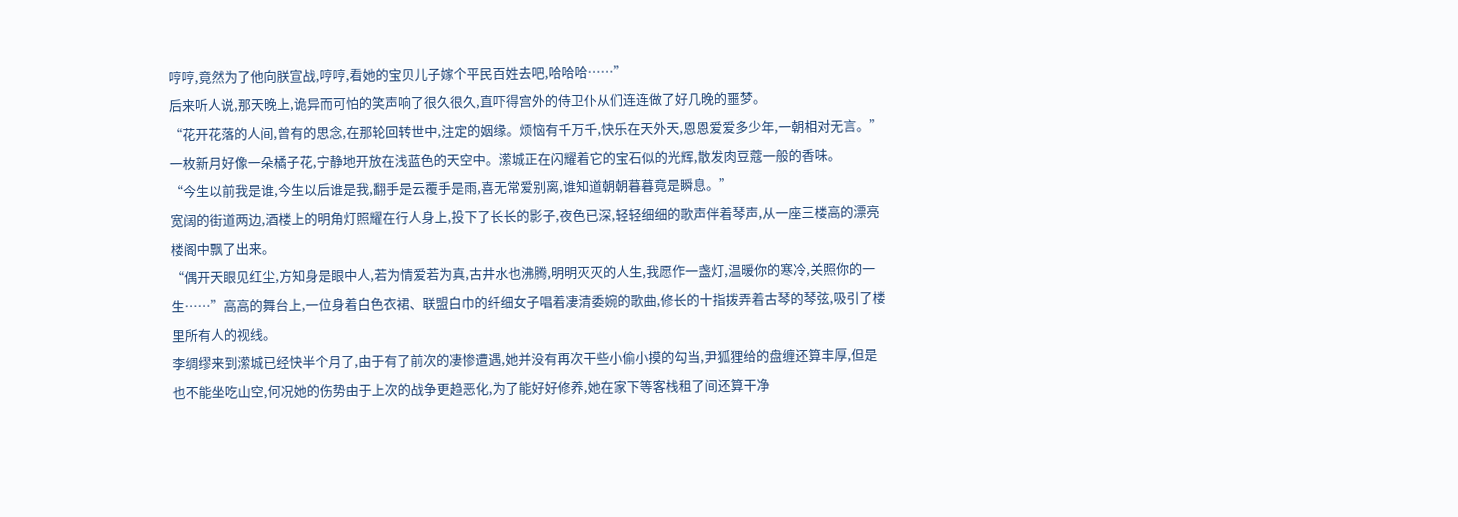哼哼,竟然为了他向朕宣战,哼哼,看她的宝贝儿子嫁个平民百姓去吧,哈哈哈……”
后来听人说,那天晚上,诡异而可怕的笑声响了很久很久,直吓得宫外的侍卫仆从们连连做了好几晚的噩梦。
“花开花落的人间,曾有的思念,在那轮回转世中,注定的姻缘。烦恼有千万千,快乐在天外天,恩恩爱爱多少年,一朝相对无言。”
一枚新月好像一朵橘子花,宁静地开放在浅蓝色的天空中。潆城正在闪耀着它的宝石似的光辉,散发肉豆蔻一般的香味。
“今生以前我是谁,今生以后谁是我,翻手是云覆手是雨,喜无常爱别离,谁知道朝朝暮暮竟是瞬息。”
宽阔的街道两边,酒楼上的明角灯照耀在行人身上,投下了长长的影子,夜色已深,轻轻细细的歌声伴着琴声,从一座三楼高的漂亮楼阁中飘了出来。
“偶开天眼见红尘,方知身是眼中人,若为情爱若为真,古井水也沸腾,明明灭灭的人生,我愿作一盏灯,温暖你的寒冷,关照你的一生……”高高的舞台上,一位身着白色衣裙、联盟白巾的纤细女子唱着凄清委婉的歌曲,修长的十指拨弄着古琴的琴弦,吸引了楼里所有人的视线。
李绸缪来到潆城已经快半个月了,由于有了前次的凄惨遭遇,她并没有再次干些小偷小摸的勾当,尹狐狸给的盘缠还算丰厚,但是也不能坐吃山空,何况她的伤势由于上次的战争更趋恶化,为了能好好修养,她在家下等客栈租了间还算干净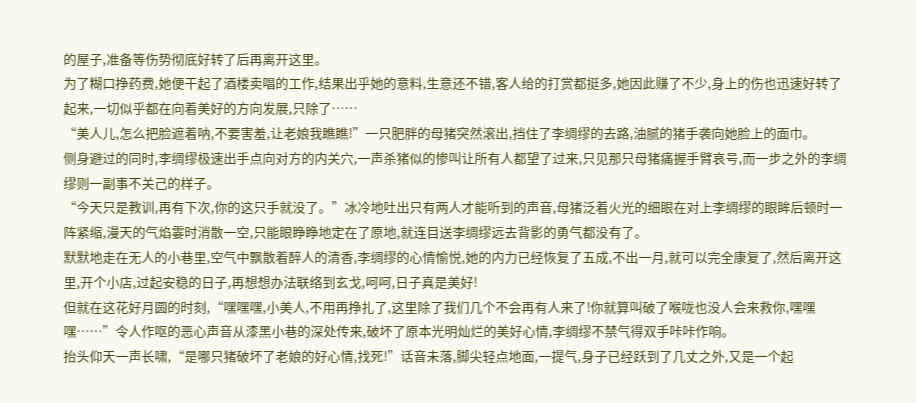的屋子,准备等伤势彻底好转了后再离开这里。
为了糊口挣药费,她便干起了酒楼卖唱的工作,结果出乎她的意料,生意还不错,客人给的打赏都挺多,她因此赚了不少,身上的伤也迅速好转了起来,一切似乎都在向着美好的方向发展,只除了……
“美人儿,怎么把脸遮着呐,不要害羞,让老娘我瞧瞧!”一只肥胖的母猪突然滚出,挡住了李绸缪的去路,油腻的猪手袭向她脸上的面巾。
侧身避过的同时,李绸缪极速出手点向对方的内关穴,一声杀猪似的惨叫让所有人都望了过来,只见那只母猪痛握手臂哀号,而一步之外的李绸缪则一副事不关己的样子。
“今天只是教训,再有下次,你的这只手就没了。”冰冷地吐出只有两人才能听到的声音,母猪泛着火光的细眼在对上李绸缪的眼眸后顿时一阵紧缩,漫天的气焰霎时消散一空,只能眼睁睁地定在了原地,就连目送李绸缪远去背影的勇气都没有了。
默默地走在无人的小巷里,空气中飘散着醉人的清香,李绸缪的心情愉悦,她的内力已经恢复了五成,不出一月,就可以完全康复了,然后离开这里,开个小店,过起安稳的日子,再想想办法联络到玄戈,呵呵,日子真是美好!
但就在这花好月圆的时刻,“嘿嘿嘿,小美人,不用再挣扎了,这里除了我们几个不会再有人来了!你就算叫破了喉咙也没人会来救你,嘿嘿嘿……”令人作呕的恶心声音从漆黑小巷的深处传来,破坏了原本光明灿烂的美好心情,李绸缪不禁气得双手咔咔作响。
抬头仰天一声长啸,“是哪只猪破坏了老娘的好心情,找死!”话音未落,脚尖轻点地面,一提气,身子已经跃到了几丈之外,又是一个起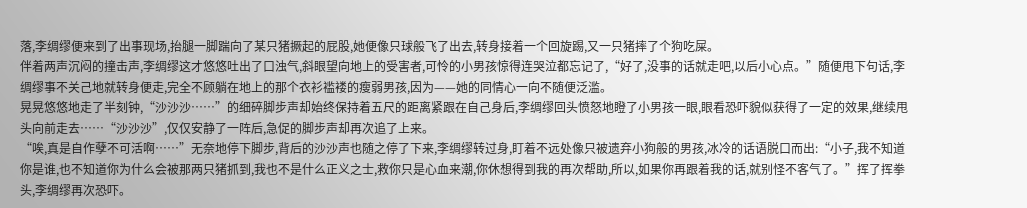落,李绸缪便来到了出事现场,抬腿一脚踹向了某只猪撅起的屁股,她便像只球般飞了出去,转身接着一个回旋踢,又一只猪摔了个狗吃屎。
伴着两声沉闷的撞击声,李绸缪这才悠悠吐出了口浊气,斜眼望向地上的受害者,可怜的小男孩惊得连哭泣都忘记了,“好了,没事的话就走吧,以后小心点。”随便甩下句话,李绸缪事不关己地就转身便走,完全不顾躺在地上的那个衣衫褴褛的瘦弱男孩,因为——她的同情心一向不随便泛滥。
晃晃悠悠地走了半刻钟,“沙沙沙……”的细碎脚步声却始终保持着五尺的距离紧跟在自己身后,李绸缪回头愤怒地瞪了小男孩一眼,眼看恐吓貌似获得了一定的效果,继续甩头向前走去……“沙沙沙”,仅仅安静了一阵后,急促的脚步声却再次追了上来。
“唉,真是自作孽不可活啊……”无奈地停下脚步,背后的沙沙声也随之停了下来,李绸缪转过身,盯着不远处像只被遗弃小狗般的男孩,冰冷的话语脱口而出:“小子,我不知道你是谁,也不知道你为什么会被那两只猪抓到,我也不是什么正义之士,救你只是心血来潮,你休想得到我的再次帮助,所以,如果你再跟着我的话,就别怪不客气了。”挥了挥拳头,李绸缪再次恐吓。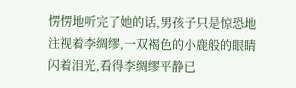愣愣地听完了她的话,男孩子只是惊恐地注视着李绸缪,一双褐色的小鹿般的眼睛闪着泪光,看得李绸缪平静已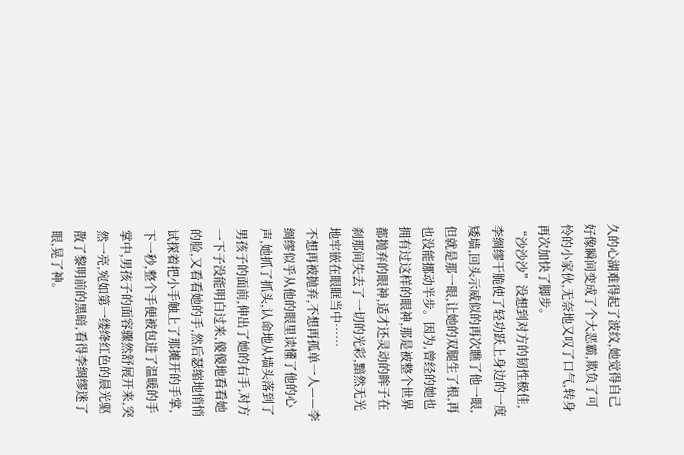久的心湖难得起了波纹,她觉得自己好像瞬间变成了个大恶霸,欺负了可怜的小家伙,无奈地又叹了口气,转身再次加快了脚步。
“沙沙沙”没想到对方的韧性极佳,李绸缪干脆使了轻功跃上身边的一度矮墙,回头示威似的再次瞧了他一眼,但就是那一眼,让她的双腿生了根,再也没能挪动半步。因为,曾经的她也拥有过这样的眼神,那是被整个世界都抛弃的眼神,适才还灵动的眸子在刹那间失去了一切的光彩,黯然无光地牢嵌在眼眶当中……
不想再被抛弃,不想再孤单一人——李绸缪似乎从他的眼里读懂了他的心声,她抓了抓头,认命地从墙头落到了男孩子的面前,伸出了她的右手,对方一下子没能明白过来,傻傻地看看她的脸,又看看她的手,然后瑟缩地悄悄试探着把小手触上了那摊开的手掌,下一秒,整个手便被包进了温暖的手掌中,男孩子的面容骤然舒展开来,突然一亮,宛如第一缕绛红色的晨光驱散了黎明前的黑暗,看得李绸缪迷了眼,晃了神。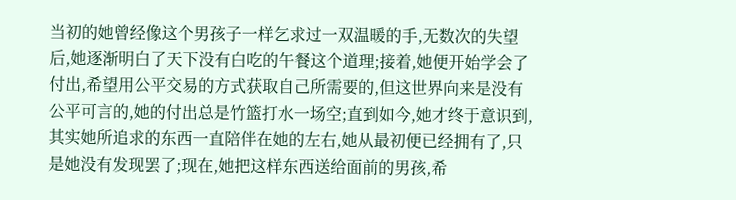当初的她曾经像这个男孩子一样乞求过一双温暖的手,无数次的失望后,她逐渐明白了天下没有白吃的午餐这个道理;接着,她便开始学会了付出,希望用公平交易的方式获取自己所需要的,但这世界向来是没有公平可言的,她的付出总是竹篮打水一场空;直到如今,她才终于意识到,其实她所追求的东西一直陪伴在她的左右,她从最初便已经拥有了,只是她没有发现罢了;现在,她把这样东西送给面前的男孩,希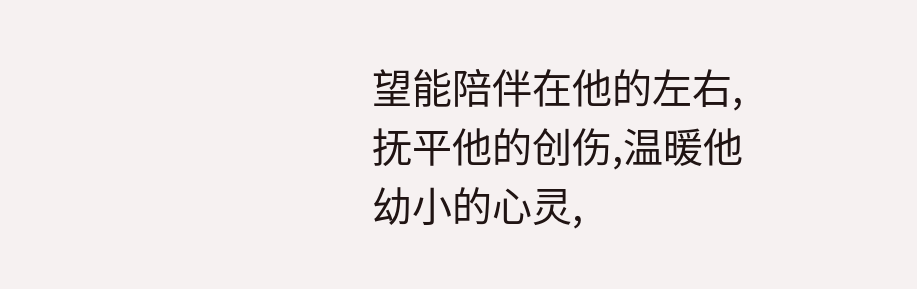望能陪伴在他的左右,抚平他的创伤,温暖他幼小的心灵,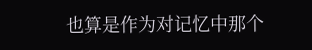也算是作为对记忆中那个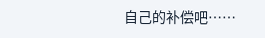自己的补偿吧……